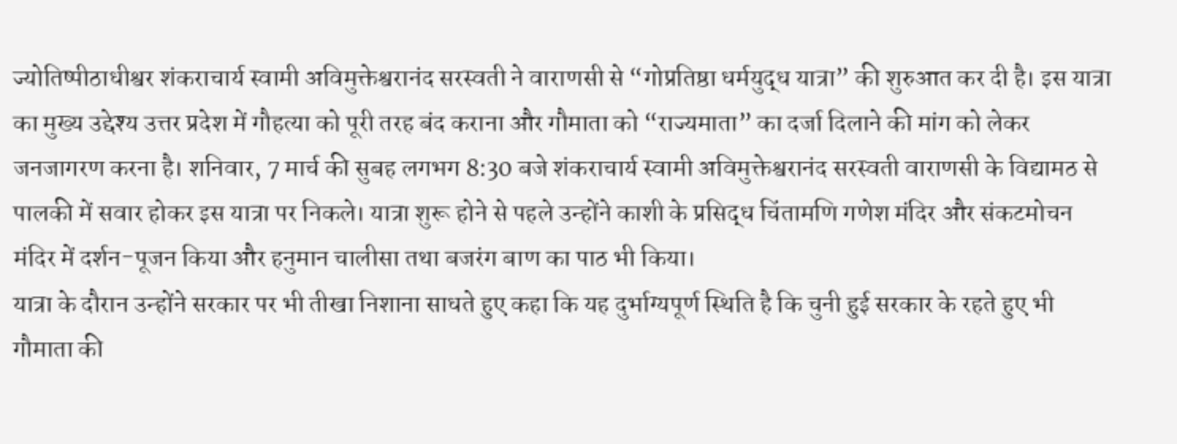ज्योतिष्पीठाधीश्वर शंकराचार्य स्वामी अविमुक्तेश्वरानंद सरस्वती ने वाराणसी से “गोप्रतिष्ठा धर्मयुद्ध यात्रा” की शुरुआत कर दी है। इस यात्रा का मुख्य उद्देश्य उत्तर प्रदेश में गौहत्या को पूरी तरह बंद कराना और गौमाता को “राज्यमाता” का दर्जा दिलाने की मांग को लेकर जनजागरण करना है। शनिवार, 7 मार्च की सुबह लगभग 8:30 बजे शंकराचार्य स्वामी अविमुक्तेश्वरानंद सरस्वती वाराणसी के विद्यामठ से पालकी में सवार होकर इस यात्रा पर निकले। यात्रा शुरू होने से पहले उन्होंने काशी के प्रसिद्ध चिंतामणि गणेश मंदिर और संकटमोचन मंदिर में दर्शन-पूजन किया और हनुमान चालीसा तथा बजरंग बाण का पाठ भी किया।
यात्रा के दौरान उन्होंने सरकार पर भी तीखा निशाना साधते हुए कहा कि यह दुर्भाग्यपूर्ण स्थिति है कि चुनी हुई सरकार के रहते हुए भी गौमाता की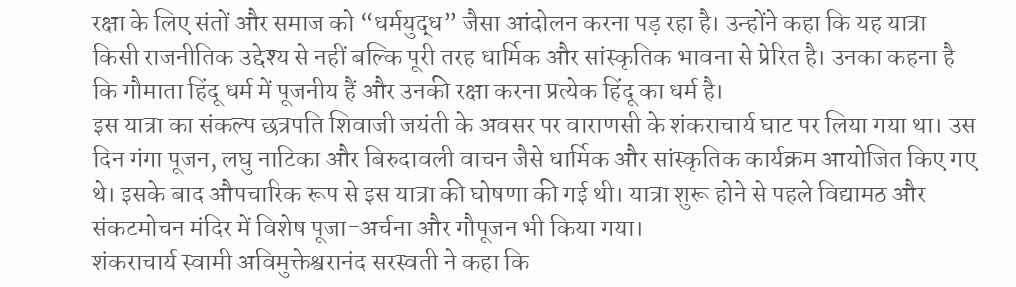रक्षा के लिए संतों और समाज को “धर्मयुद्ध” जैसा आंदोलन करना पड़ रहा है। उन्होंने कहा कि यह यात्रा किसी राजनीतिक उद्देश्य से नहीं बल्कि पूरी तरह धार्मिक और सांस्कृतिक भावना से प्रेरित है। उनका कहना है कि गौमाता हिंदू धर्म में पूजनीय हैं और उनकी रक्षा करना प्रत्येक हिंदू का धर्म है।
इस यात्रा का संकल्प छत्रपति शिवाजी जयंती के अवसर पर वाराणसी के शंकराचार्य घाट पर लिया गया था। उस दिन गंगा पूजन, लघु नाटिका और बिरुदावली वाचन जैसे धार्मिक और सांस्कृतिक कार्यक्रम आयोजित किए गए थे। इसके बाद औपचारिक रूप से इस यात्रा की घोषणा की गई थी। यात्रा शुरू होने से पहले विद्यामठ और संकटमोचन मंदिर में विशेष पूजा-अर्चना और गौपूजन भी किया गया।
शंकराचार्य स्वामी अविमुक्तेश्वरानंद सरस्वती ने कहा कि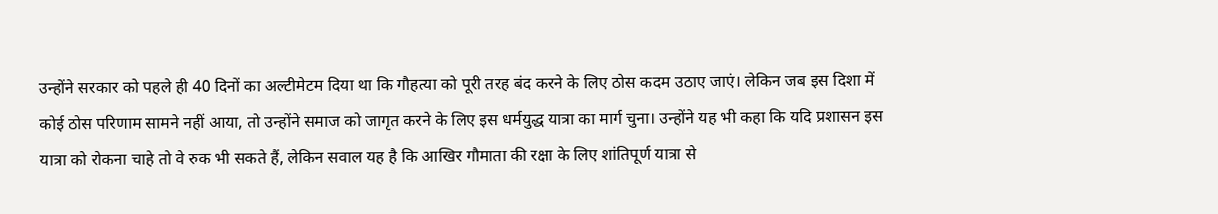उन्होंने सरकार को पहले ही 40 दिनों का अल्टीमेटम दिया था कि गौहत्या को पूरी तरह बंद करने के लिए ठोस कदम उठाए जाएं। लेकिन जब इस दिशा में कोई ठोस परिणाम सामने नहीं आया, तो उन्होंने समाज को जागृत करने के लिए इस धर्मयुद्ध यात्रा का मार्ग चुना। उन्होंने यह भी कहा कि यदि प्रशासन इस यात्रा को रोकना चाहे तो वे रुक भी सकते हैं, लेकिन सवाल यह है कि आखिर गौमाता की रक्षा के लिए शांतिपूर्ण यात्रा से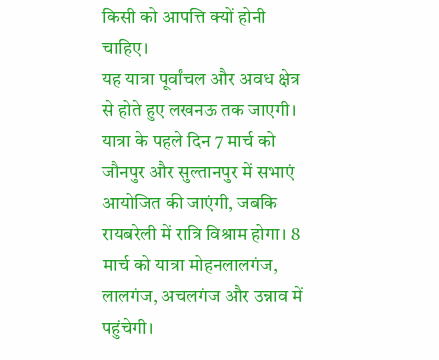किसी को आपत्ति क्यों होनी चाहिए।
यह यात्रा पूर्वांचल और अवध क्षेत्र से होते हुए लखनऊ तक जाएगी। यात्रा के पहले दिन 7 मार्च को जौनपुर और सुल्तानपुर में सभाएं आयोजित की जाएंगी, जबकि रायबरेली में रात्रि विश्राम होगा। 8 मार्च को यात्रा मोहनलालगंज, लालगंज, अचलगंज और उन्नाव में पहुंचेगी।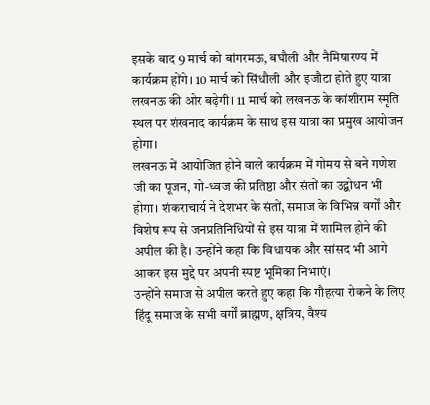इसके बाद 9 मार्च को बांगरमऊ, बघौली और नैमिषारण्य में कार्यक्रम होंगे। 10 मार्च को सिंधौली और इजौटा होते हुए यात्रा लखनऊ की ओर बढ़ेगी। 11 मार्च को लखनऊ के कांशीराम स्मृति स्थल पर शंखनाद कार्यक्रम के साथ इस यात्रा का प्रमुख आयोजन होगा।
लखनऊ में आयोजित होने वाले कार्यक्रम में गोमय से बने गणेश जी का पूजन, गो-ध्वज की प्रतिष्ठा और संतों का उद्बोधन भी होगा। शंकराचार्य ने देशभर के संतों, समाज के विभिन्न वर्गों और विशेष रूप से जनप्रतिनिधियों से इस यात्रा में शामिल होने की अपील की है। उन्होंने कहा कि विधायक और सांसद भी आगे आकर इस मुद्दे पर अपनी स्पष्ट भूमिका निभाएं।
उन्होंने समाज से अपील करते हुए कहा कि गौहत्या रोकने के लिए हिंदू समाज के सभी वर्गों ब्राह्मण, क्षत्रिय, वैश्य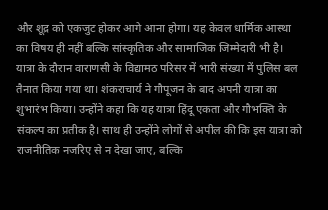और शूद्र को एकजुट होकर आगे आना होगा। यह केवल धार्मिक आस्था का विषय ही नहीं बल्कि सांस्कृतिक और सामाजिक जिम्मेदारी भी है।
यात्रा के दौरान वाराणसी के विद्यामठ परिसर में भारी संख्या में पुलिस बल तैनात किया गया था। शंकराचार्य ने गौपूजन के बाद अपनी यात्रा का शुभारंभ किया। उन्होंने कहा कि यह यात्रा हिंदू एकता और गौभक्ति के संकल्प का प्रतीक है। साथ ही उन्होंने लोगों से अपील की कि इस यात्रा को राजनीतिक नजरिए से न देखा जाए, बल्कि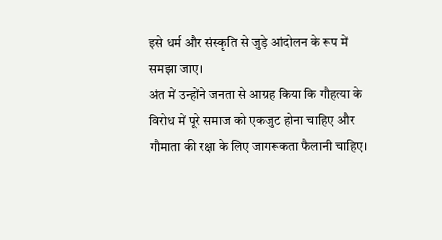इसे धर्म और संस्कृति से जुड़े आंदोलन के रूप में समझा जाए।
अंत में उन्होंने जनता से आग्रह किया कि गौहत्या के विरोध में पूरे समाज को एकजुट होना चाहिए और गौमाता की रक्षा के लिए जागरूकता फैलानी चाहिए।